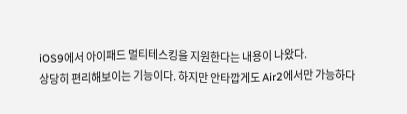iOS9에서 아이패드 멀티테스킹을 지원한다는 내용이 나왔다.
상당히 편리해보이는 기능이다. 하지만 안타깝게도 Air2에서만 가능하다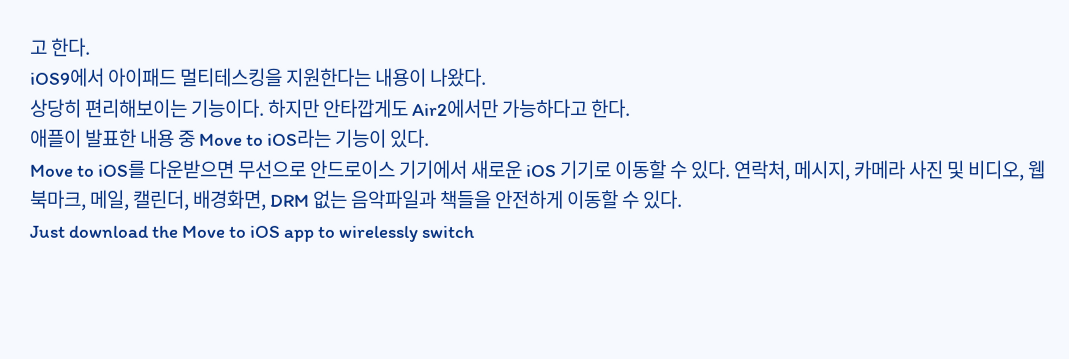고 한다.
iOS9에서 아이패드 멀티테스킹을 지원한다는 내용이 나왔다.
상당히 편리해보이는 기능이다. 하지만 안타깝게도 Air2에서만 가능하다고 한다.
애플이 발표한 내용 중 Move to iOS라는 기능이 있다.
Move to iOS를 다운받으면 무선으로 안드로이스 기기에서 새로운 iOS 기기로 이동할 수 있다. 연락처, 메시지, 카메라 사진 및 비디오, 웹 북마크, 메일, 캘린더, 배경화면, DRM 없는 음악파일과 책들을 안전하게 이동할 수 있다.
Just download the Move to iOS app to wirelessly switch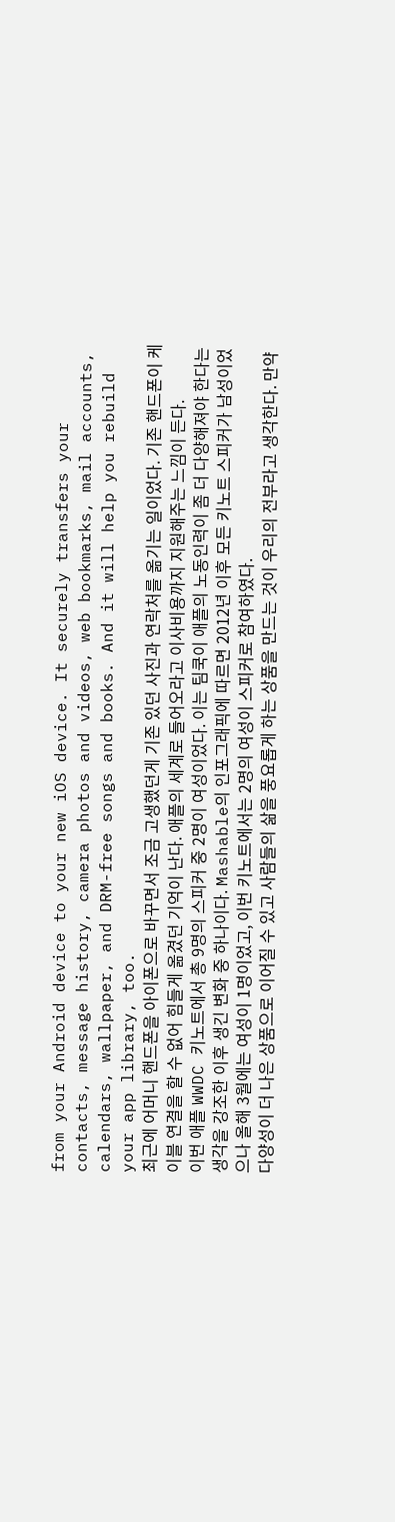from your Android device to your new iOS device. It securely transfers your contacts, message history, camera photos and videos, web bookmarks, mail accounts, calendars, wallpaper, and DRM-free songs and books. And it will help you rebuild your app library, too.
최근에 어머니 핸드폰을 아이폰으로 바꾸면서 조금 고생했던게 기존 있던 사진과 연락처를 옮기는 일이었다. 기존 핸드폰이 케이블 연결을 할 수 없어 힘들게 옮겼던 기억이 난다. 애플의 세계로 들어오라고 이사비용까지 지원해주는 느낌이 든다.
이번 애플 WWDC 키노트에서 총 9명의 스피커 중 2명이 여성이었다. 이는 팀쿡이 애플의 노동인력이 좀 더 다양해져야 한다는 생각을 강조한 이후 생긴 변화 중 하나이다. Mashable의 인포그래픽에 따르면 2012년 이후 모든 키노트 스피커가 남성이었으나 올해 3월에는 여성이 1명이었고, 이번 키노트에서는 2명의 여성이 스피커로 참여하였다.
다양성이 더 나은 상품으로 이어질 수 있고 사람들의 삶을 풍요롭게 하는 상품을 만드는 것이 우리의 전부라고 생각한다. 만약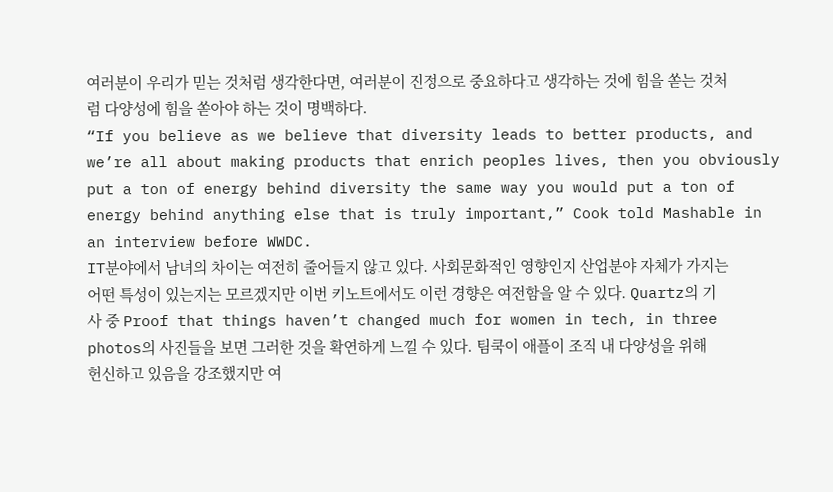여러분이 우리가 믿는 것처럼 생각한다면, 여러분이 진정으로 중요하다고 생각하는 것에 힘을 쏟는 것처럼 다양성에 힘을 쏟아야 하는 것이 명백하다.
“If you believe as we believe that diversity leads to better products, and we’re all about making products that enrich peoples lives, then you obviously put a ton of energy behind diversity the same way you would put a ton of energy behind anything else that is truly important,” Cook told Mashable in an interview before WWDC.
IT분야에서 남녀의 차이는 여전히 줄어들지 않고 있다. 사회문화적인 영향인지 산업분야 자체가 가지는 어떤 특성이 있는지는 모르겠지만 이번 키노트에서도 이런 경향은 여전함을 알 수 있다. Quartz의 기사 중 Proof that things haven’t changed much for women in tech, in three photos의 사진들을 보면 그러한 것을 확연하게 느낄 수 있다. 팀쿡이 애플이 조직 내 다양성을 위해 헌신하고 있음을 강조했지만 여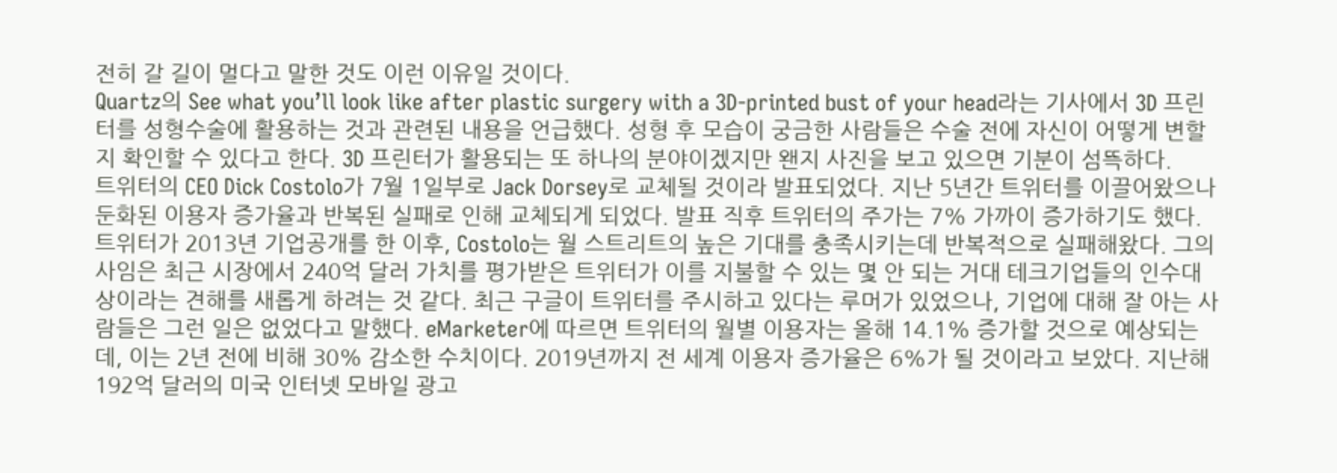전히 갈 길이 멀다고 말한 것도 이런 이유일 것이다.
Quartz의 See what you’ll look like after plastic surgery with a 3D-printed bust of your head라는 기사에서 3D 프린터를 성형수술에 활용하는 것과 관련된 내용을 언급했다. 성형 후 모습이 궁금한 사람들은 수술 전에 자신이 어떻게 변할지 확인할 수 있다고 한다. 3D 프린터가 활용되는 또 하나의 분야이겠지만 왠지 사진을 보고 있으면 기분이 섬뜩하다.
트위터의 CEO Dick Costolo가 7월 1일부로 Jack Dorsey로 교체될 것이라 발표되었다. 지난 5년간 트위터를 이끌어왔으나 둔화된 이용자 증가율과 반복된 실패로 인해 교체되게 되었다. 발표 직후 트위터의 주가는 7% 가까이 증가하기도 했다.
트위터가 2013년 기업공개를 한 이후, Costolo는 월 스트리트의 높은 기대를 충족시키는데 반복적으로 실패해왔다. 그의 사임은 최근 시장에서 240억 달러 가치를 평가받은 트위터가 이를 지불할 수 있는 몇 안 되는 거대 테크기업들의 인수대상이라는 견해를 새롭게 하려는 것 같다. 최근 구글이 트위터를 주시하고 있다는 루머가 있었으나, 기업에 대해 잘 아는 사람들은 그런 일은 없었다고 말했다. eMarketer에 따르면 트위터의 월별 이용자는 올해 14.1% 증가할 것으로 예상되는데, 이는 2년 전에 비해 30% 감소한 수치이다. 2019년까지 전 세계 이용자 증가율은 6%가 될 것이라고 보았다. 지난해 192억 달러의 미국 인터넷 모바일 광고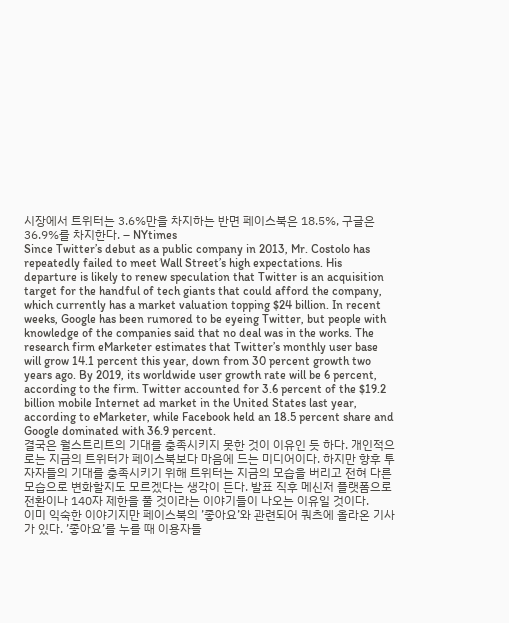시장에서 트위터는 3.6%만을 차지하는 반면 페이스북은 18.5%, 구글은 36.9%를 차지한다. – NYtimes
Since Twitter’s debut as a public company in 2013, Mr. Costolo has repeatedly failed to meet Wall Street’s high expectations. His departure is likely to renew speculation that Twitter is an acquisition target for the handful of tech giants that could afford the company, which currently has a market valuation topping $24 billion. In recent weeks, Google has been rumored to be eyeing Twitter, but people with knowledge of the companies said that no deal was in the works. The research firm eMarketer estimates that Twitter’s monthly user base will grow 14.1 percent this year, down from 30 percent growth two years ago. By 2019, its worldwide user growth rate will be 6 percent, according to the firm. Twitter accounted for 3.6 percent of the $19.2 billion mobile Internet ad market in the United States last year, according to eMarketer, while Facebook held an 18.5 percent share and Google dominated with 36.9 percent.
결국은 월스트리트의 기대를 충족시키지 못한 것이 이유인 듯 하다. 개인적으로는 지금의 트위터가 페이스북보다 마음에 드는 미디어이다. 하지만 향후 투자자들의 기대를 충족시키기 위해 트위터는 지금의 모습을 버리고 전혀 다른 모습으로 변화할지도 모르겠다는 생각이 든다. 발표 직후 메신저 플랫폼으로 전환이나 140자 제한을 풀 것이라는 이야기들이 나오는 이유일 것이다.
이미 익숙한 이야기지만 페이스북의 ’좋아요’와 관련되어 쿼츠에 올라온 기사가 있다. ’좋아요’를 누를 때 이용자들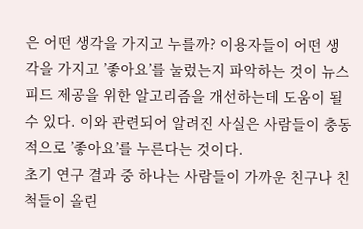은 어떤 생각을 가지고 누를까? 이용자들이 어떤 생각을 가지고 ’좋아요’를 눌렀는지 파악하는 것이 뉴스피드 제공을 위한 알고리즘을 개선하는데 도움이 될 수 있다. 이와 관련되어 알려진 사실은 사람들이 충동적으로 ’좋아요’를 누른다는 것이다.
초기 연구 결과 중 하나는 사람들이 가까운 친구나 친척들이 올린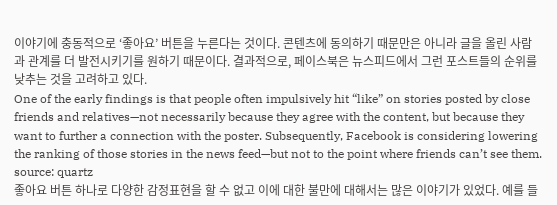이야기에 충동적으로 ‘좋아요’ 버튼을 누른다는 것이다. 콘텐츠에 동의하기 때문만은 아니라 글을 올린 사람과 관계를 더 발전시키기를 원하기 때문이다. 결과적으로, 페이스북은 뉴스피드에서 그런 포스트들의 순위를 낮추는 것을 고려하고 있다.
One of the early findings is that people often impulsively hit “like” on stories posted by close friends and relatives—not necessarily because they agree with the content, but because they want to further a connection with the poster. Subsequently, Facebook is considering lowering the ranking of those stories in the news feed—but not to the point where friends can’t see them.
source: quartz
좋아요 버튼 하나로 다양한 감정표현을 할 수 없고 이에 대한 불만에 대해서는 많은 이야기가 있었다. 예를 들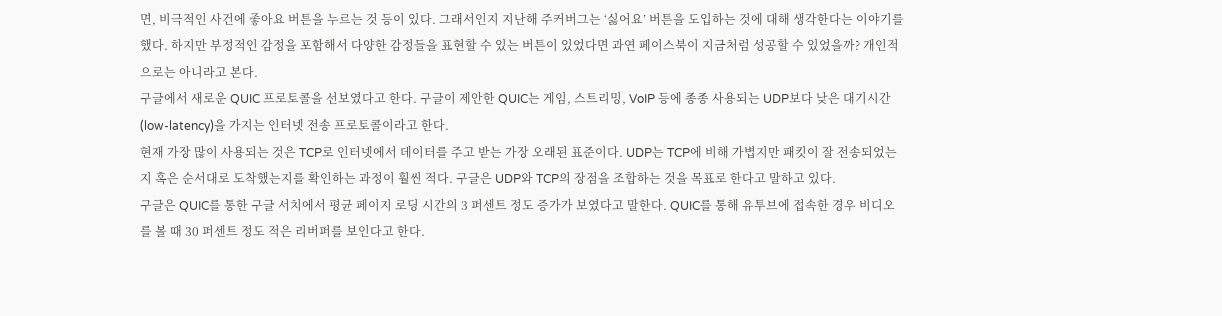면, 비극적인 사건에 좋아요 버튼을 누르는 것 등이 있다. 그래서인지 지난해 주커버그는 ‘싫어요’ 버튼을 도입하는 것에 대해 생각한다는 이야기를 했다. 하지만 부정적인 감정을 포함해서 다양한 감정들을 표현할 수 있는 버튼이 있었다면 과연 페이스북이 지금처럼 성공할 수 있었을까? 개인적으로는 아니라고 본다.
구글에서 새로운 QUIC 프로토콜을 선보였다고 한다. 구글이 제안한 QUIC는 게임, 스트리밍, VoIP 등에 종종 사용되는 UDP보다 낮은 대기시간 (low-latency)을 가지는 인터넷 전송 프로토콜이라고 한다.
현재 가장 많이 사용되는 것은 TCP로 인터넷에서 데이터를 주고 받는 가장 오래된 표준이다. UDP는 TCP에 비해 가볍지만 패킷이 잘 전송되었는지 혹은 순서대로 도착했는지를 확인하는 과정이 훨씬 적다. 구글은 UDP와 TCP의 장점을 조합하는 것을 목표로 한다고 말하고 있다.
구글은 QUIC를 통한 구글 서치에서 평균 페이지 로딩 시간의 3 퍼센트 정도 증가가 보였다고 말한다. QUIC를 통해 유투브에 접속한 경우 비디오를 볼 때 30 퍼센트 정도 적은 리버퍼를 보인다고 한다.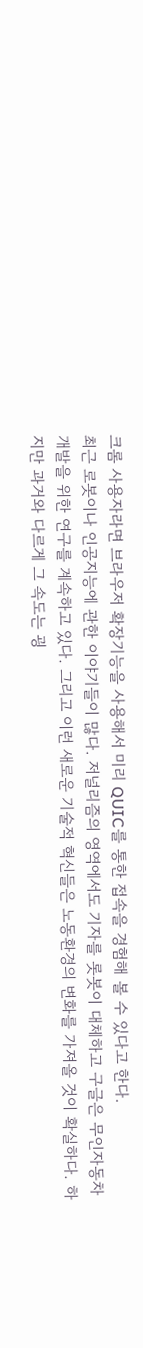크롬 사용자라면 브라우저 확장기능을 사용해서 미리 QUIC를 통한 접속을 경험해 볼 수 있다고 한다.
최근 로봇이나 인공지능에 관한 이야기들이 많다. 저널리즘의 영역에서도 기자를 롯봇이 대체하고 구글은 무인자동차 개발을 위한 연구를 계속하고 있다. 그리고 이런 새로운 기술적 혁신들은 노동환경의 변화를 가져올 것이 확실하다. 하지만 과거와 다르게 그 속도는 굉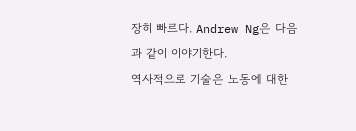장히 빠르다. Andrew Ng은 다음과 같이 이야기한다.
역사적으로 기술은 노동에 대한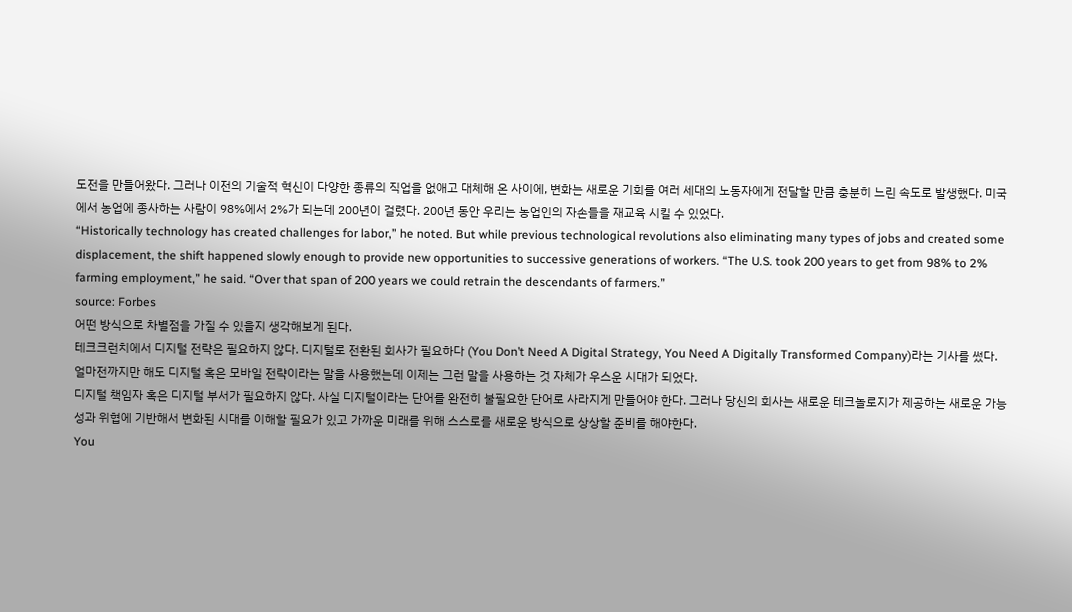도전을 만들어왔다. 그러나 이전의 기술적 혁신이 다양한 종류의 직업을 없애고 대체해 온 사이에, 변화는 새로운 기회를 여러 세대의 노동자에게 전달할 만큼 충분히 느린 속도로 발생했다. 미국에서 농업에 종사하는 사람이 98%에서 2%가 되는데 200년이 걸렸다. 200년 동안 우리는 농업인의 자손들을 재교육 시킬 수 있었다.
“Historically technology has created challenges for labor,” he noted. But while previous technological revolutions also eliminating many types of jobs and created some displacement, the shift happened slowly enough to provide new opportunities to successive generations of workers. “The U.S. took 200 years to get from 98% to 2% farming employment,” he said. “Over that span of 200 years we could retrain the descendants of farmers.”
source: Forbes
어떤 방식으로 차별점을 가질 수 있을지 생각해보게 된다.
테크크런치에서 디지털 전략은 필요하지 않다. 디지털로 전환된 회사가 필요하다 (You Don’t Need A Digital Strategy, You Need A Digitally Transformed Company)라는 기사를 썼다. 얼마전까지만 해도 디지털 혹은 모바일 전략이라는 말을 사용했는데 이제는 그런 말을 사용하는 것 자체가 우스운 시대가 되었다.
디지털 책임자 혹은 디지털 부서가 필요하지 않다. 사실 디지털이라는 단어를 완전히 불필요한 단어로 사라지게 만들어야 한다. 그러나 당신의 회사는 새로운 테크놀로지가 제공하는 새로운 가능성과 위협에 기반해서 변화된 시대를 이해할 필요가 있고 가까운 미래를 위해 스스로를 새로운 방식으로 상상할 준비를 해야한다.
You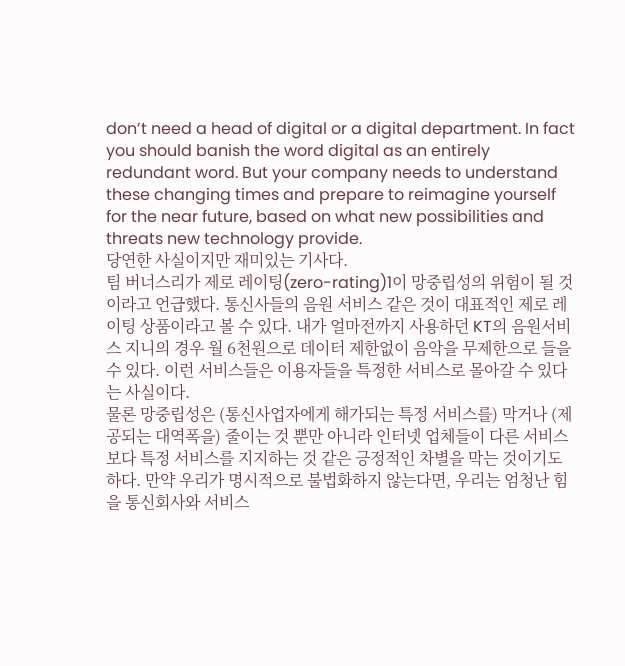don’t need a head of digital or a digital department. In fact you should banish the word digital as an entirely redundant word. But your company needs to understand these changing times and prepare to reimagine yourself for the near future, based on what new possibilities and threats new technology provide.
당연한 사실이지만 재미있는 기사다.
팀 버너스리가 제로 레이팅(zero-rating)1이 망중립성의 위험이 될 것이라고 언급했다. 통신사들의 음원 서비스 같은 것이 대표적인 제로 레이팅 상품이라고 볼 수 있다. 내가 얼마전까지 사용하던 KT의 음원서비스 지니의 경우 월 6천원으로 데이터 제한없이 음악을 무제한으로 들을 수 있다. 이런 서비스들은 이용자들을 특정한 서비스로 몰아갈 수 있다는 사실이다.
물론 망중립성은 (통신사업자에게 해가되는 특정 서비스를) 막거나 (제공되는 대역폭을) 줄이는 것 뿐만 아니라 인터넷 업체들이 다른 서비스보다 특정 서비스를 지지하는 것 같은 긍정적인 차별을 막는 것이기도 하다. 만약 우리가 명시적으로 불법화하지 않는다면, 우리는 엄청난 힘을 통신회사와 서비스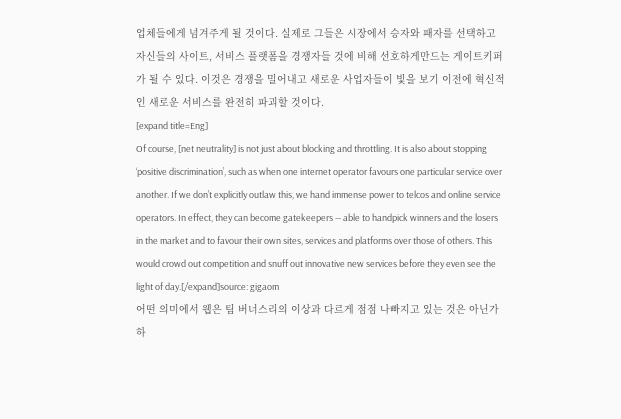업체들에게 넘겨주게 될 것이다. 실제로 그들은 시장에서 승자와 패자를 선택하고 자신들의 사이트, 서비스 플랫폼을 경쟁자들 것에 비해 선호하게만드는 게이트키퍼가 될 수 있다. 이것은 경쟁을 밀어내고 새로운 사업자들이 빛을 보기 이전에 혁신적인 새로운 서비스를 완전히 파괴할 것이다.
[expand title=Eng]
Of course, [net neutrality] is not just about blocking and throttling. It is also about stopping ‘positive discrimination’, such as when one internet operator favours one particular service over another. If we don’t explicitly outlaw this, we hand immense power to telcos and online service operators. In effect, they can become gatekeepers — able to handpick winners and the losers in the market and to favour their own sites, services and platforms over those of others. This would crowd out competition and snuff out innovative new services before they even see the light of day.[/expand]source: gigaom
어떤 의미에서 웹은 팀 버너스리의 이상과 다르게 점점 나빠지고 있는 것은 아닌가 하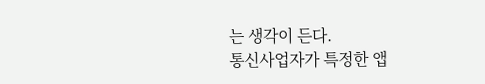는 생각이 든다.
통신사업자가 특정한 앱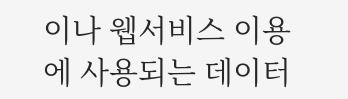이나 웹서비스 이용에 사용되는 데이터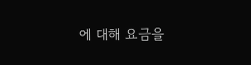에 대해 요금을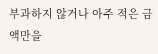부과하지 않거나 아주 적은 금액만을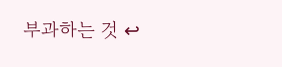부과하는 것 ↩